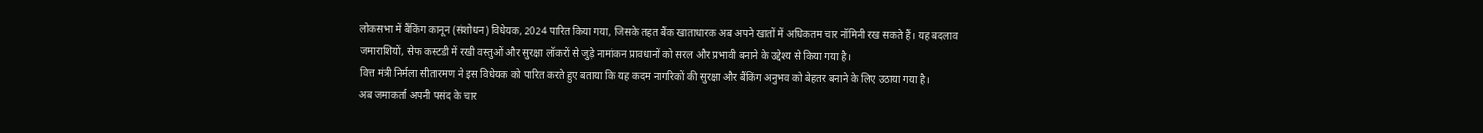लोकसभा में बैंकिंग कानून (संशोधन) विधेयक, 2024 पारित किया गया, जिसके तहत बैंक खाताधारक अब अपने खातों में अधिकतम चार नॉमिनी रख सकते हैं। यह बदलाव जमाराशियों, सेफ कस्टडी में रखी वस्तुओं और सुरक्षा लॉकरों से जुड़े नामांकन प्रावधानों को सरल और प्रभावी बनाने के उद्देश्य से किया गया है।
वित्त मंत्री निर्मला सीतारमण ने इस विधेयक को पारित करते हुए बताया कि यह कदम नागरिकों की सुरक्षा और बैंकिंग अनुभव को बेहतर बनाने के लिए उठाया गया है।
अब जमाकर्ता अपनी पसंद के चार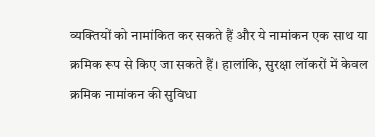व्यक्तियों को नामांकित कर सकते हैं और ये नामांकन एक साथ या क्रमिक रूप से किए जा सकते हैं। हालांकि, सुरक्षा लॉकरों में केवल क्रमिक नामांकन की सुविधा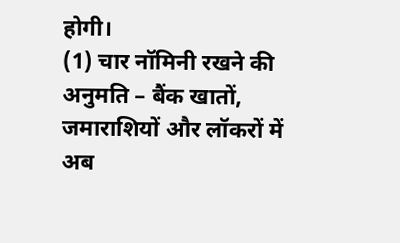होगी।
(1) चार नॉमिनी रखने की अनुमति – बैंक खातों, जमाराशियों और लॉकरों में अब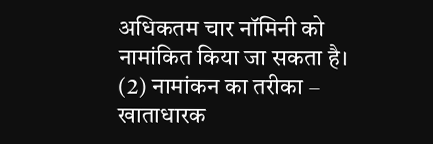अधिकतम चार नॉमिनी को नामांकित किया जा सकता है।
(2) नामांकन का तरीका – खाताधारक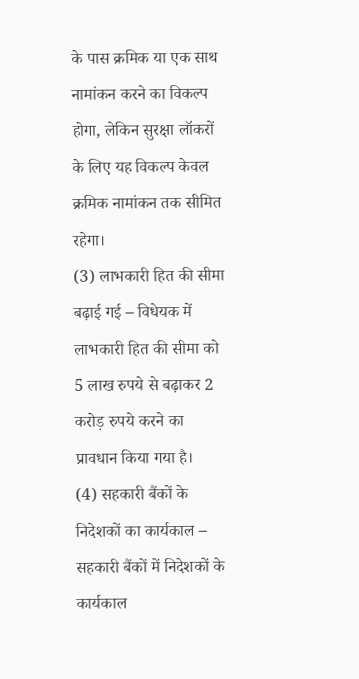के पास क्रमिक या एक साथ नामांकन करने का विकल्प होगा, लेकिन सुरक्षा लॉकरों के लिए यह विकल्प केवल क्रमिक नामांकन तक सीमित रहेगा।
(3) लाभकारी हित की सीमा बढ़ाई गई – विधेयक में लाभकारी हित की सीमा को 5 लाख रुपये से बढ़ाकर 2 करोड़ रुपये करने का प्रावधान किया गया है।
(4) सहकारी बैंकों के निदेशकों का कार्यकाल – सहकारी बैंकों में निदेशकों के कार्यकाल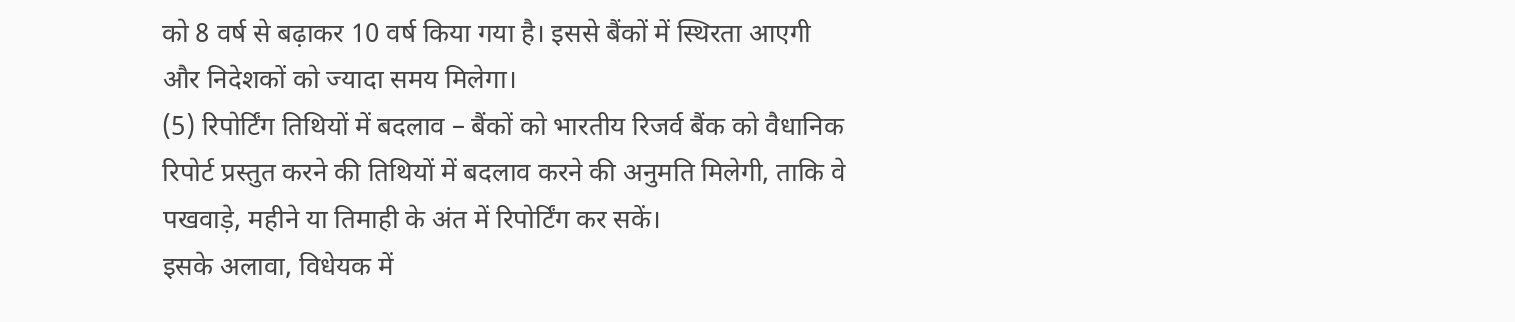को 8 वर्ष से बढ़ाकर 10 वर्ष किया गया है। इससे बैंकों में स्थिरता आएगी और निदेशकों को ज्यादा समय मिलेगा।
(5) रिपोर्टिंग तिथियों में बदलाव – बैंकों को भारतीय रिजर्व बैंक को वैधानिक रिपोर्ट प्रस्तुत करने की तिथियों में बदलाव करने की अनुमति मिलेगी, ताकि वे पखवाड़े, महीने या तिमाही के अंत में रिपोर्टिंग कर सकें।
इसके अलावा, विधेयक में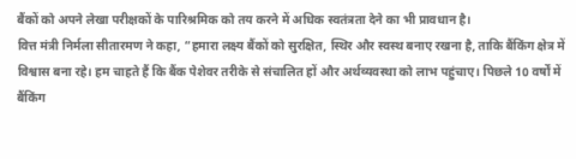बैंकों को अपने लेखा परीक्षकों के पारिश्रमिक को तय करने में अधिक स्वतंत्रता देने का भी प्रावधान है।
वित्त मंत्री निर्मला सीतारमण ने कहा, “हमारा लक्ष्य बैंकों को सुरक्षित, स्थिर और स्वस्थ बनाए रखना है, ताकि बैंकिंग क्षेत्र में विश्वास बना रहे। हम चाहते हैं कि बैंक पेशेवर तरीके से संचालित हों और अर्थव्यवस्था को लाभ पहुंचाए। पिछले 10 वर्षों में बैंकिंग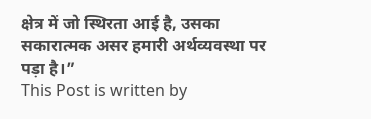क्षेत्र में जो स्थिरता आई है, उसका सकारात्मक असर हमारी अर्थव्यवस्था पर पड़ा है।”
This Post is written by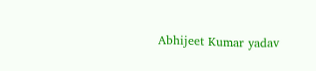Abhijeet Kumar yadav